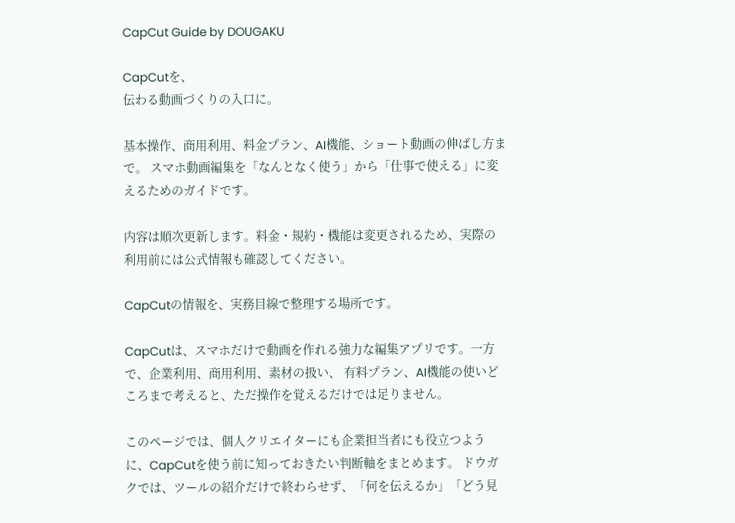CapCut Guide by DOUGAKU

CapCutを、
伝わる動画づくりの入口に。

基本操作、商用利用、料金プラン、AI機能、ショート動画の伸ばし方まで。 スマホ動画編集を「なんとなく使う」から「仕事で使える」に変えるためのガイドです。

内容は順次更新します。料金・規約・機能は変更されるため、実際の利用前には公式情報も確認してください。

CapCutの情報を、実務目線で整理する場所です。

CapCutは、スマホだけで動画を作れる強力な編集アプリです。一方で、企業利用、商用利用、素材の扱い、 有料プラン、AI機能の使いどころまで考えると、ただ操作を覚えるだけでは足りません。

このページでは、個人クリエイターにも企業担当者にも役立つように、CapCutを使う前に知っておきたい判断軸をまとめます。 ドウガクでは、ツールの紹介だけで終わらせず、「何を伝えるか」「どう見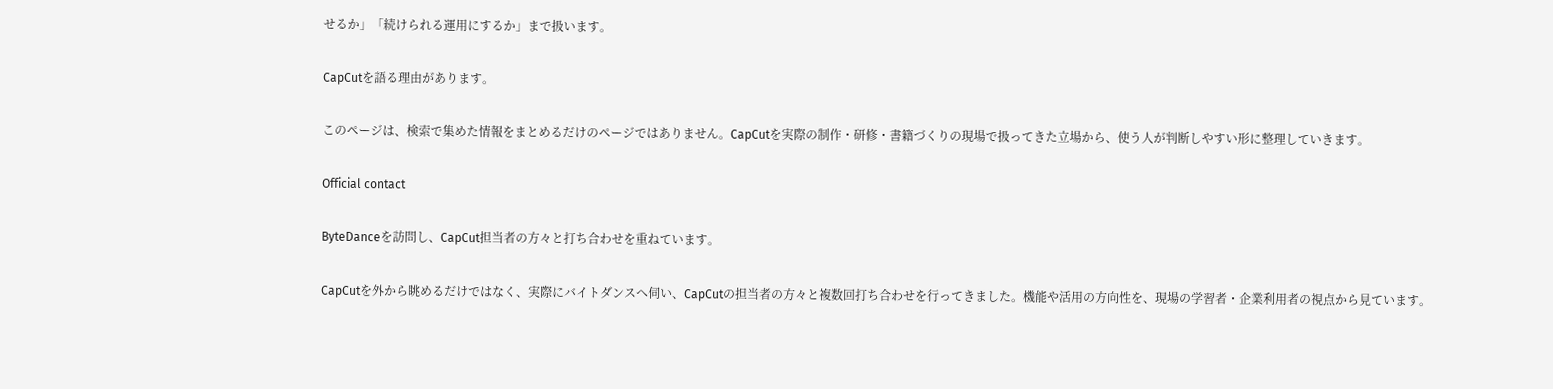せるか」「続けられる運用にするか」まで扱います。

CapCutを語る理由があります。

このページは、検索で集めた情報をまとめるだけのページではありません。CapCutを実際の制作・研修・書籍づくりの現場で扱ってきた立場から、使う人が判断しやすい形に整理していきます。

Official contact

ByteDanceを訪問し、CapCut担当者の方々と打ち合わせを重ねています。

CapCutを外から眺めるだけではなく、実際にバイトダンスへ伺い、CapCutの担当者の方々と複数回打ち合わせを行ってきました。機能や活用の方向性を、現場の学習者・企業利用者の視点から見ています。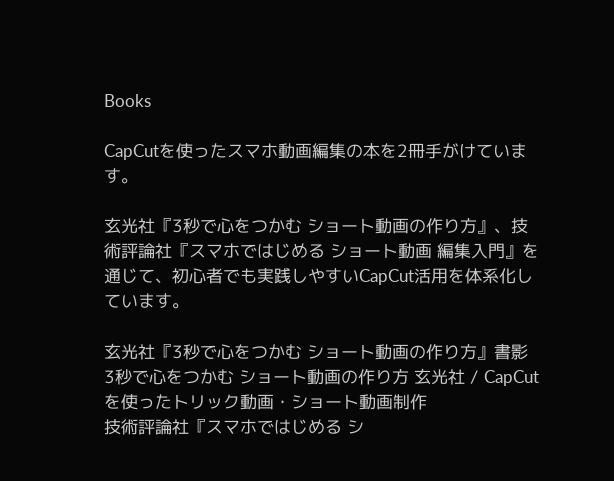Books

CapCutを使ったスマホ動画編集の本を2冊手がけています。

玄光社『3秒で心をつかむ ショート動画の作り方』、技術評論社『スマホではじめる ショート動画 編集入門』を通じて、初心者でも実践しやすいCapCut活用を体系化しています。

玄光社『3秒で心をつかむ ショート動画の作り方』書影
3秒で心をつかむ ショート動画の作り方 玄光社 / CapCutを使ったトリック動画・ショート動画制作
技術評論社『スマホではじめる シ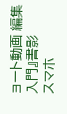ョート動画 編集入門』書影
スマホ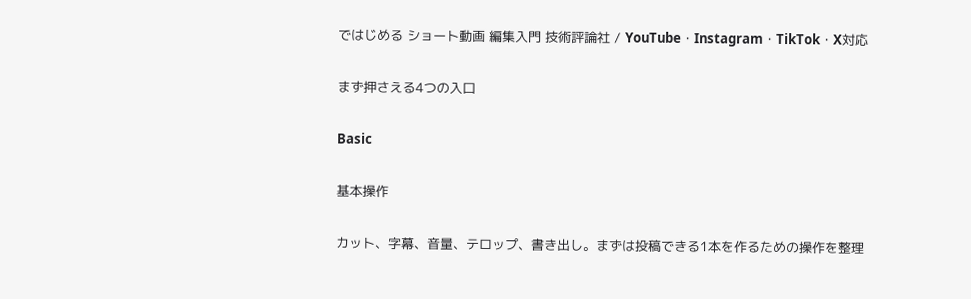ではじめる ショート動画 編集入門 技術評論社 / YouTube・Instagram・TikTok・X対応

まず押さえる4つの入口

Basic

基本操作

カット、字幕、音量、テロップ、書き出し。まずは投稿できる1本を作るための操作を整理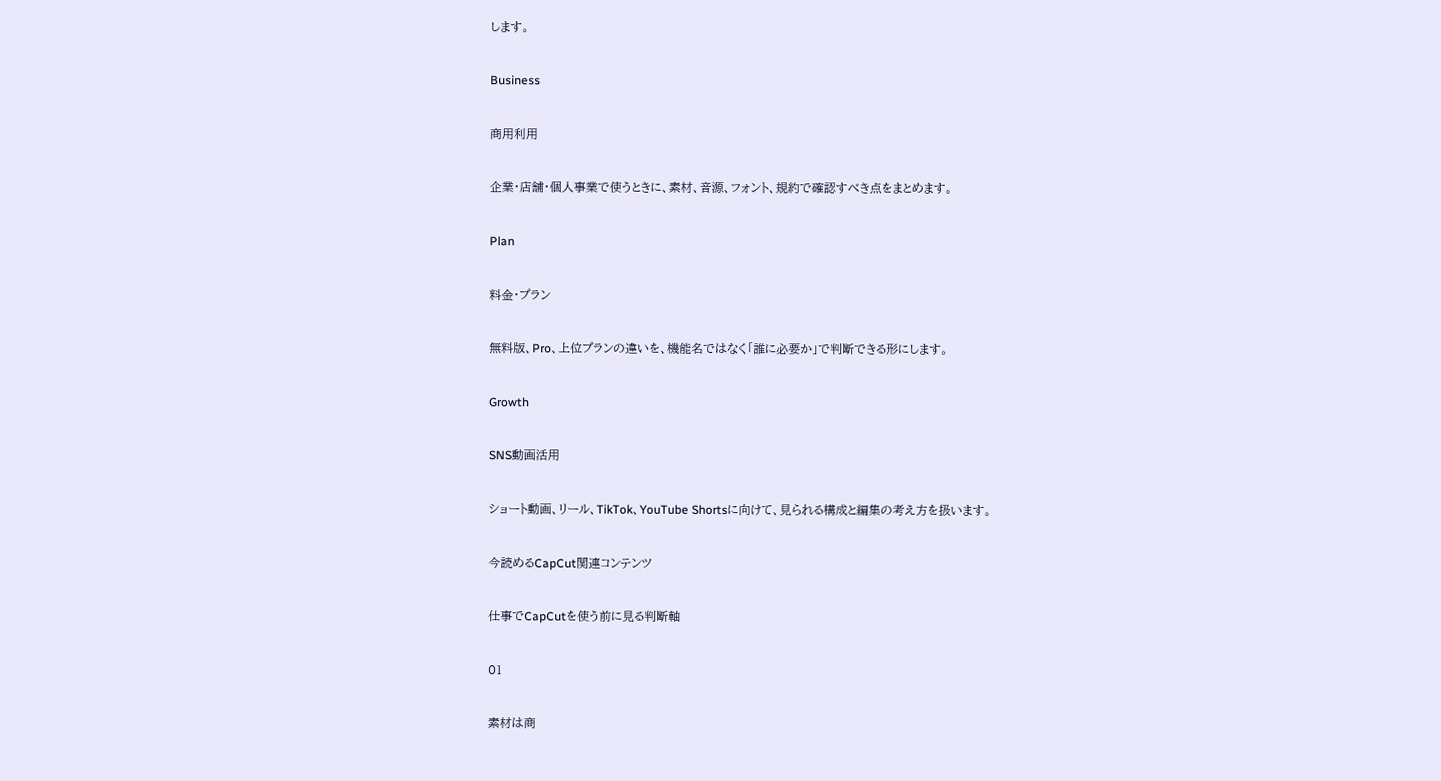します。

Business

商用利用

企業・店舗・個人事業で使うときに、素材、音源、フォント、規約で確認すべき点をまとめます。

Plan

料金・プラン

無料版、Pro、上位プランの違いを、機能名ではなく「誰に必要か」で判断できる形にします。

Growth

SNS動画活用

ショート動画、リール、TikTok、YouTube Shortsに向けて、見られる構成と編集の考え方を扱います。

今読めるCapCut関連コンテンツ

仕事でCapCutを使う前に見る判断軸

01

素材は商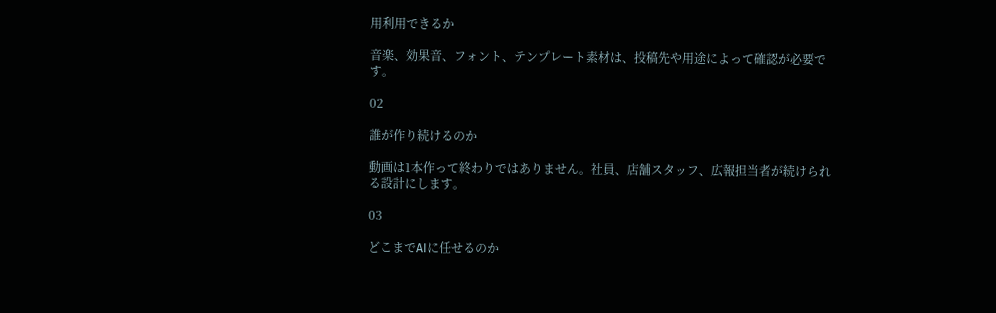用利用できるか

音楽、効果音、フォント、テンプレート素材は、投稿先や用途によって確認が必要です。

02

誰が作り続けるのか

動画は1本作って終わりではありません。社員、店舗スタッフ、広報担当者が続けられる設計にします。

03

どこまでAIに任せるのか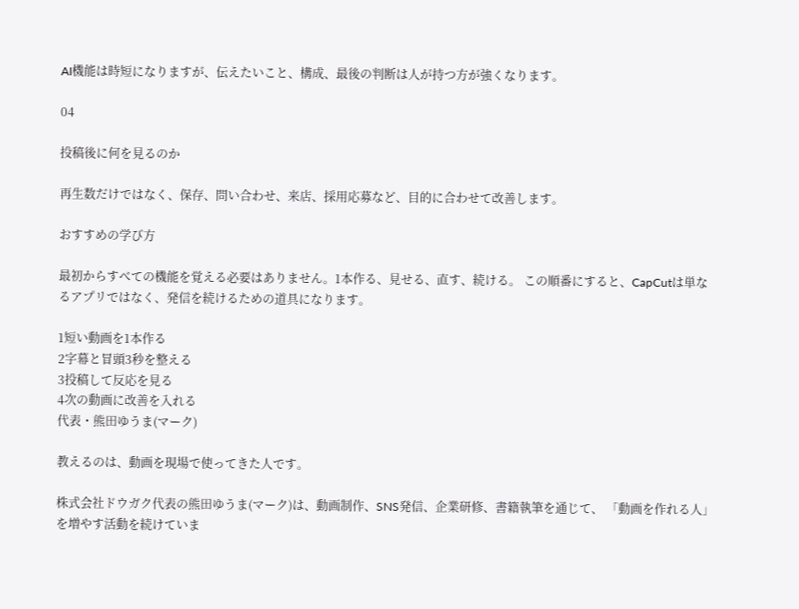AI機能は時短になりますが、伝えたいこと、構成、最後の判断は人が持つ方が強くなります。

04

投稿後に何を見るのか

再生数だけではなく、保存、問い合わせ、来店、採用応募など、目的に合わせて改善します。

おすすめの学び方

最初からすべての機能を覚える必要はありません。1本作る、見せる、直す、続ける。 この順番にすると、CapCutは単なるアプリではなく、発信を続けるための道具になります。

1短い動画を1本作る
2字幕と冒頭3秒を整える
3投稿して反応を見る
4次の動画に改善を入れる
代表・熊田ゆうま(マーク)

教えるのは、動画を現場で使ってきた人です。

株式会社ドウガク代表の熊田ゆうま(マーク)は、動画制作、SNS発信、企業研修、書籍執筆を通じて、 「動画を作れる人」を増やす活動を続けていま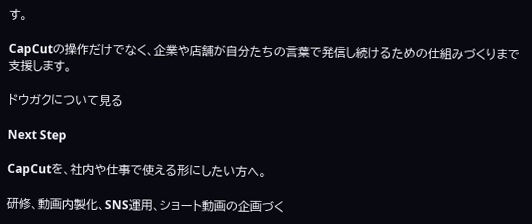す。

CapCutの操作だけでなく、企業や店舗が自分たちの言葉で発信し続けるための仕組みづくりまで支援します。

ドウガクについて見る

Next Step

CapCutを、社内や仕事で使える形にしたい方へ。

研修、動画内製化、SNS運用、ショート動画の企画づく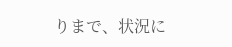りまで、状況に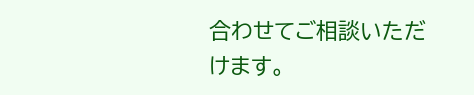合わせてご相談いただけます。